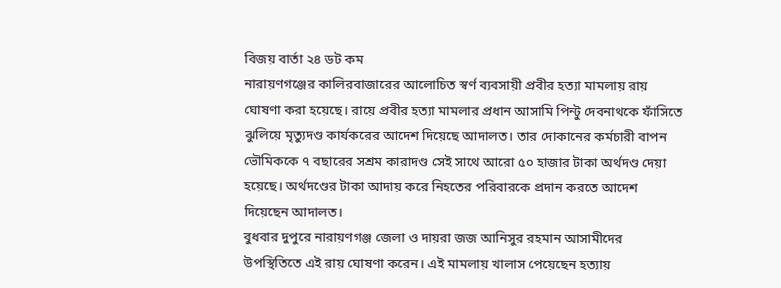বিজয় বার্তা ২৪ ডট কম
নারায়ণগঞ্জের কালিরবাজারের আলোচিত স্বর্ণ ব্যবসায়ী প্রবীর হত্যা মামলায় রায় ঘোষণা করা হয়েছে। রায়ে প্রবীর হত্যা মামলার প্রধান আসামি পিন্টু দেবনাথকে ফাঁসিতে ঝুলিয়ে মৃত্যুদণ্ড কার্যকরের আদেশ দিয়েছে আদালত। তার দোকানের কর্মচারী বাপন ভৌমিককে ৭ বছারের সশ্রম কারাদণ্ড সেই সাথে আরো ৫০ হাজার টাকা অর্থদণ্ড দেয়া হয়েছে। অর্থদণ্ডের টাকা আদায় করে নিহতের পরিবারকে প্রদান করতে আদেশ দিয়েছেন আদালত।
বুধবার দুপুরে নারায়ণগঞ্জ জেলা ও দায়রা জজ আনিসুর রহমান আসামীদের উপস্থিতিতে এই রায় ঘোষণা করেন। এই মামলায় খালাস পেয়েছেন হত্যায়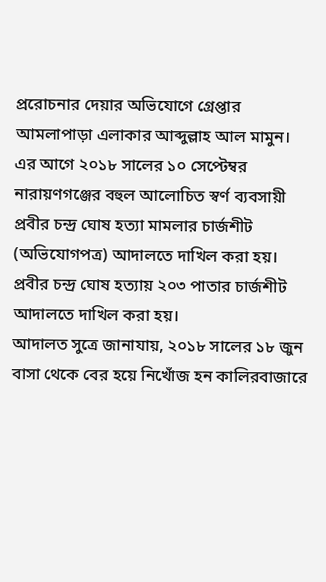প্ররোচনার দেয়ার অভিযোগে গ্রেপ্তার আমলাপাড়া এলাকার আব্দুল্লাহ আল মামুন।
এর আগে ২০১৮ সালের ১০ সেপ্টেম্বর নারায়ণগঞ্জের বহুল আলোচিত স্বর্ণ ব্যবসায়ী প্রবীর চন্দ্র ঘোষ হত্যা মামলার চার্জশীট (অভিযোগপত্র) আদালতে দাখিল করা হয়। প্রবীর চন্দ্র ঘোষ হত্যায় ২০৩ পাতার চার্জশীট আদালতে দাখিল করা হয়।
আদালত সুত্রে জানাযায়, ২০১৮ সালের ১৮ জুন বাসা থেকে বের হয়ে নিখোঁজ হন কালিরবাজারে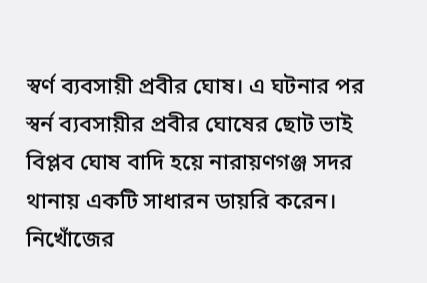স্বর্ণ ব্যবসায়ী প্রবীর ঘোষ। এ ঘটনার পর স্বর্ন ব্যবসায়ীর প্রবীর ঘোষের ছোট ভাই বিপ্লব ঘোষ বাদি হয়ে নারায়ণগঞ্জ সদর থানায় একটি সাধারন ডায়রি করেন। নিখোঁজের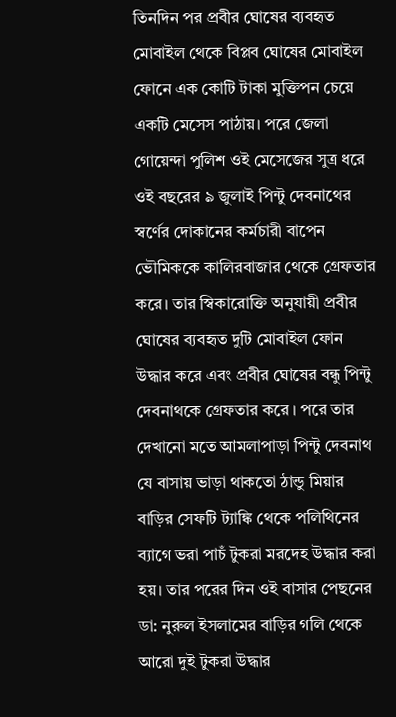তিনদিন পর প্রবীর ঘোষের ব্যবহৃত মোবাইল থেকে বিপ্লব ঘোষের মোবাইল ফোনে এক কোটি টাকা মুক্তিপন চেয়ে একটি মেসেস পাঠায়। পরে জেলা গোয়েন্দা পুলিশ ওই মেসেজের সুত্র ধরে ওই বছরের ৯ জুলাই পিন্টু দেবনাথের স্বর্ণের দোকানের কর্মচারী বাপেন ভৌমিককে কালিরবাজার থেকে গ্রেফতার করে। তার স্বিকারোক্তি অনুযায়ী প্রবীর ঘোষের ব্যবহৃত দুটি মোবাইল ফোন উদ্ধার করে এবং প্রবীর ঘোষের বন্ধু পিন্টু দেবনাথকে গ্রেফতার করে । পরে তার দেখানো মতে আমলাপাড়া পিন্টু দেবনাথ যে বাসায় ভাড়া থাকতো ঠান্ডু মিয়ার বাড়ির সেফটি ট্যাঙ্কি থেকে পলিথিনের ব্যাগে ভরা পাচঁ টুকরা মরদেহ উদ্ধার করা হয়। তার পরের দিন ওই বাসার পেছনের ডা: নুরুল ইসলামের বাড়ির গলি থেকে আরো দুই টুকরা উদ্ধার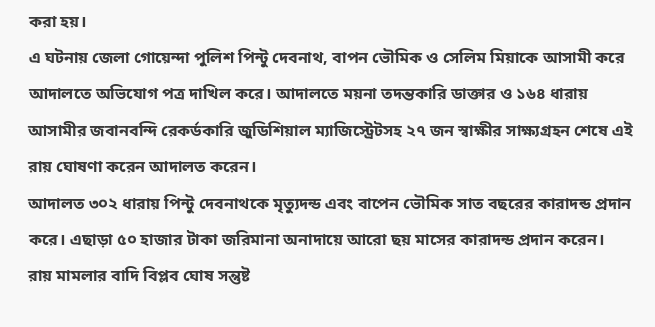করা হয়।
এ ঘটনায় জেলা গোয়েন্দা পুলিশ পিন্টু দেবনাথ, বাপন ভৌমিক ও সেলিম মিয়াকে আসামী করে আদালতে অভিযোগ পত্র দাখিল করে। আদালতে ময়না তদন্তকারি ডাক্তার ও ১৬৪ ধারায় আসামীর জবানবন্দি রেকর্ডকারি জুডিশিয়াল ম্যাজিস্ট্রেটসহ ২৭ জন স্বাক্ষীর সাক্ষ্যগ্রহন শেষে এই রায় ঘোষণা করেন আদালত করেন।
আদালত ৩০২ ধারায় পিন্টু দেবনাথকে মৃত্যুদন্ড এবং বাপেন ভৌমিক সাত বছরের কারাদন্ড প্রদান করে। এছাড়া ৫০ হাজার টাকা জরিমানা অনাদায়ে আরো ছয় মাসের কারাদন্ড প্রদান করেন।
রায় মামলার বাদি বিপ্লব ঘোষ সন্তুষ্ট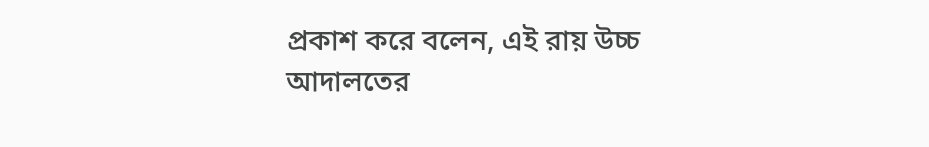প্রকাশ করে বলেন, এই রায় উচ্চ আদালতের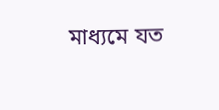মাধ্যমে যত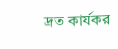দ্রত কার্যকর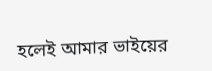হলেই আমার ভাইয়ের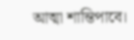আত্মা শান্তিপাবে।